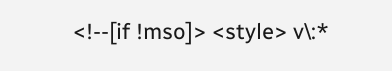<!--[if !mso]> <style> v\:*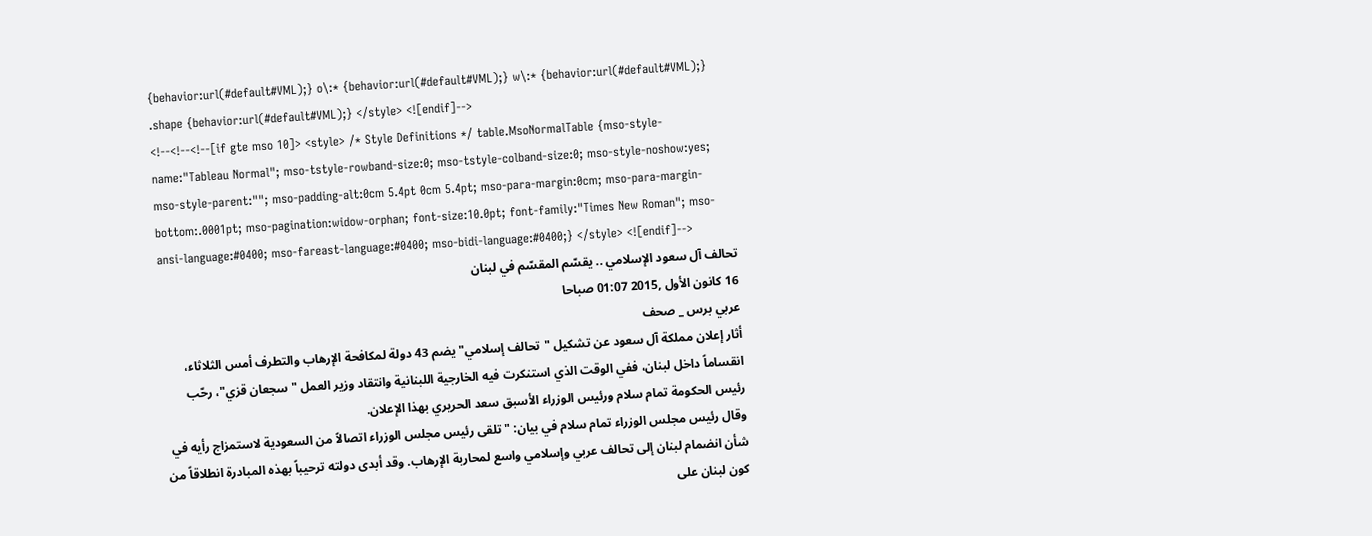{behavior:url(#default#VML);} o\:* {behavior:url(#default#VML);} w\:* {behavior:url(#default#VML);} .shape {behavior:url(#default#VML);} </style> <![endif]-->
<!--<!--<!--[if gte mso 10]> <style> /* Style Definitions */ table.MsoNormalTable {mso-style-name:"Tableau Normal"; mso-tstyle-rowband-size:0; mso-tstyle-colband-size:0; mso-style-noshow:yes; mso-style-parent:""; mso-padding-alt:0cm 5.4pt 0cm 5.4pt; mso-para-margin:0cm; mso-para-margin-bottom:.0001pt; mso-pagination:widow-orphan; font-size:10.0pt; font-family:"Times New Roman"; mso-ansi-language:#0400; mso-fareast-language:#0400; mso-bidi-language:#0400;} </style> <![endif]-->
تحالف آل سعود الإسلامي .. يقسّم المقسّم في لبنان
16 كانون الأول ,2015 01:07 صباحا
عربي برس _ صحف
أثار إعلان مملكة آل سعود عن تشكيل "تحالف إسلامي" يضم 43 دولة لمكافحة الإرهاب والتطرف أمس الثلاثاء، انقساماً داخل لبنان، ففي الوقت الذي استنكرت فيه الخارجية اللبنانية وانتقاد وزير العمل "سجعان قزي"، رحّب رئيس الحكومة تمام سلام ورئيس الوزراء الأسبق سعد الحريري بهذا الإعلان.
وقال رئيس مجلس الوزراء تمام سلام في بيان: "تلقى رئيس مجلس الوزراء اتصالاً من السعودية لاستمزاج رأيه في شأن انضمام لبنان إلى تحالف عربي وإسلامي واسع لمحاربة الإرهاب. وقد أبدى دولته ترحيباً بهذه المبادرة انطلاقاً من كون لبنان على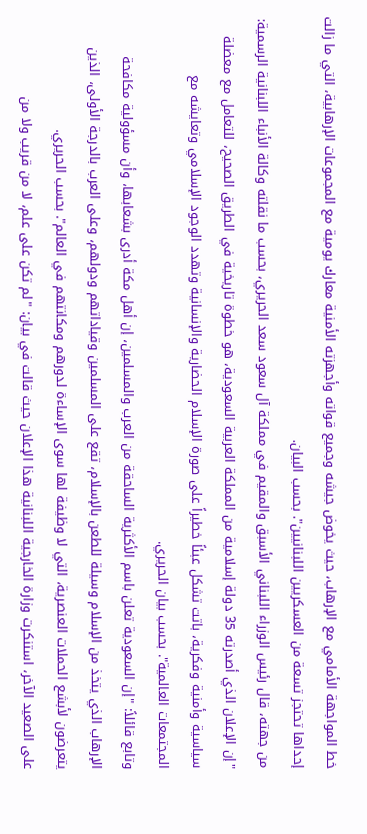خط المواجهة الأمامي مع الإرهاب، حيث يخوض جيشه وجميع قواته وأجهزته الأمنية معارك يومية مع المجموعات الإرهابية، التي ما زالت إحداها تحتجز تسعة من العسكريين اللبنانيين". بحسب البيان.
من جهته، قال رئيس الوزراء اللبناني الأسبق والمقيم في مملكة آل سعود سعد الحريري، بحسب ما نقلته وكالة الأنباء اللبنانية الرسمية: "إن الإعلان الذي أصدرته 35 دولة إسلامية من المملكة العربية السعودية، هو خطوة تاريخية في الطريق الصحيح، للتعامل مع معضلة سياسية وأمنية وفكرية، باتت تشكل عبئاً خطيراً على صورة الإسلام الحضارية والإنسانية وتهدد الوجود الإسلامي وتعايشه مع المجتمعات العالمية". بحسب بيان الحريري.
وتابع قائلاً: "إن السعودية تعلن باسم الأكثرية الساحقة من العرب والمسلمين، إن أهل مكة أدرى بشعابها، وأن مسؤولية مكافحة الإرهاب الذي يتخذ من الإسلام وسيلة للطعن بالإسلام، تقع على المسلمين وقياداتهم ودولهم، وعلى العرب بالدرجة الأولى، الذين يتعرضون لأبشع الحملات العنصرية، التي لا وظيفة لها سوى الإساءة لدورهم ومكانتهم في العالم". بحسب الحريري.
على الصعيد الآخر، استنكرت وزارة الخارجية اللبنانية هذا الإعلان حيث قالت في بيان: "لم تكن على علم، لا من قريب ولا من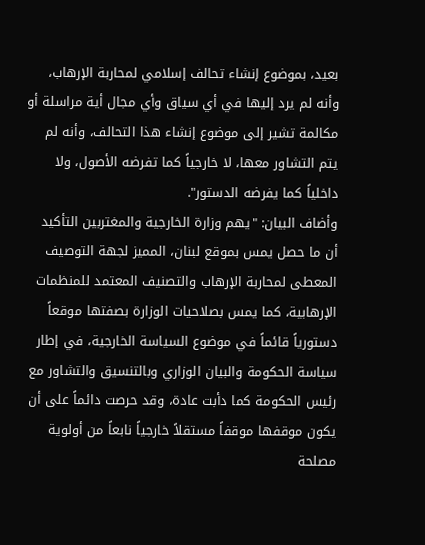بعيد، بموضوع إنشاء تحالف إسلامي لمحاربة الإرهاب، وأنه لم يرد إليها في أي سياق وأي مجال أية مراسلة أو مكالمة تشير إلى موضوع إنشاء هذا التحالف، وأنه لم يتم التشاور معها، لا خارجياً كما تفرضه الأصول، ولا داخلياً كما يفرضه الدستور".
وأضاف البيان: "يهم وزارة الخارجية والمغتربين التأكيد أن ما حصل يمس بموقع لبنان، المميز لجهة التوصيف المعطى لمحاربة الإرهاب والتصنيف المعتمد للمنظمات الإرهابية، كما يمس بصلاحيات الوزارة بصفتها موقعاً دستورياً قائماً في موضوع السياسة الخارجية، في إطار سياسة الحكومة والبيان الوزاري وبالتنسيق والتشاور مع رئيس الحكومة كما دأبت عادة، وقد حرصت دائماً على أن يكون موقفها موقفاً مستقلاً خارجياً نابعاً من أولوية مصلحة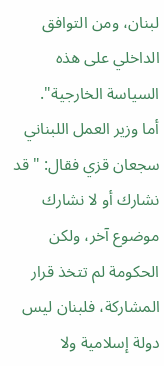لبنان، ومن التوافق الداخلي على هذه السياسة الخارجية".
أما وزير العمل اللبناني سجعان قزي فقال: "قد نشارك أو لا نشارك موضوع آخر، ولكن الحكومة لم تتخذ قرار المشاركة، فلبنان ليس دولة إسلامية ولا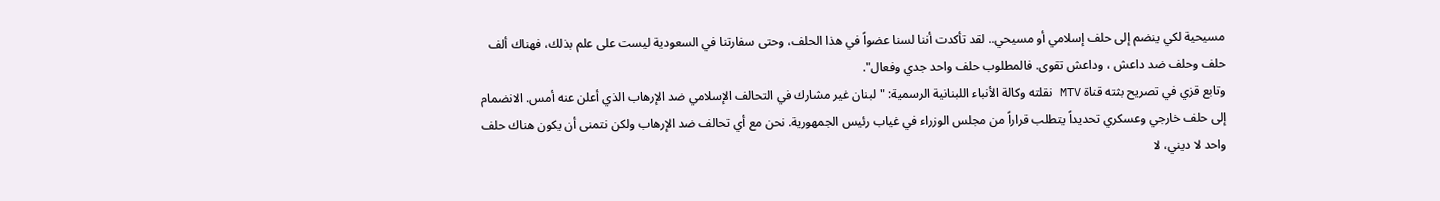مسيحية لكي ينضم إلى حلف إسلامي أو مسيحي.. لقد تأكدت أننا لسنا عضواً في هذا الحلف، وحتى سفارتنا في السعودية ليست على علم بذلك، فهناك ألف حلف وحلف ضد داعش ، وداعش تقوى. فالمطلوب حلف واحد جدي وفعال".
وتابع قزي في تصريح بثته قناة MTV نقلته وكالة الأنباء اللبنانية الرسمية: "لبنان غير مشارك في التحالف الإسلامي ضد الإرهاب الذي أعلن عنه أمس. الانضمام إلى حلف خارجي وعسكري تحديداً يتطلب قراراً من مجلس الوزراء في غياب رئيس الجمهورية. نحن مع أي تحالف ضد الإرهاب ولكن نتمنى أن يكون هناك حلف واحد لا ديني، لا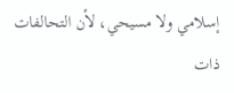إسلامي ولا مسيحي، لأن التحالفات ذات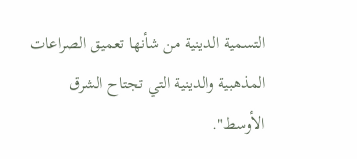التسمية الدينية من شأنها تعميق الصراعات المذهبية والدينية التي تجتاح الشرق الأوسط".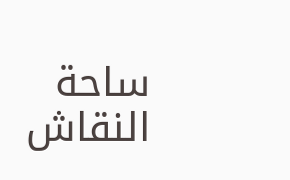ساحة النقاش